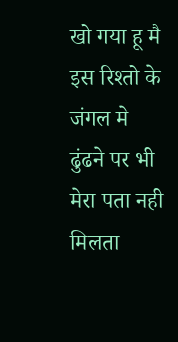खो गया हू मै इस रिश्तो के जंगल मे
ढुंढने पर भी मेरा पता नही मिलता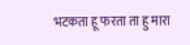भटकता हू फरता ता हु मारा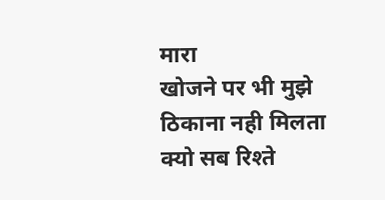मारा
खोजने पर भी मुझे ठिकाना नही मिलता
क्यो सब रिश्ते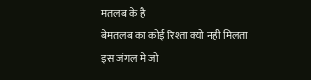मतलब के है
बेमतलब का कोई रिश्ता क्यो नही मिलता
इस जंगल मे जो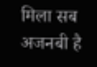मिला सब अजनबी है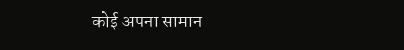कोई अपना सामान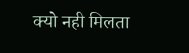क्यो नही मिलता